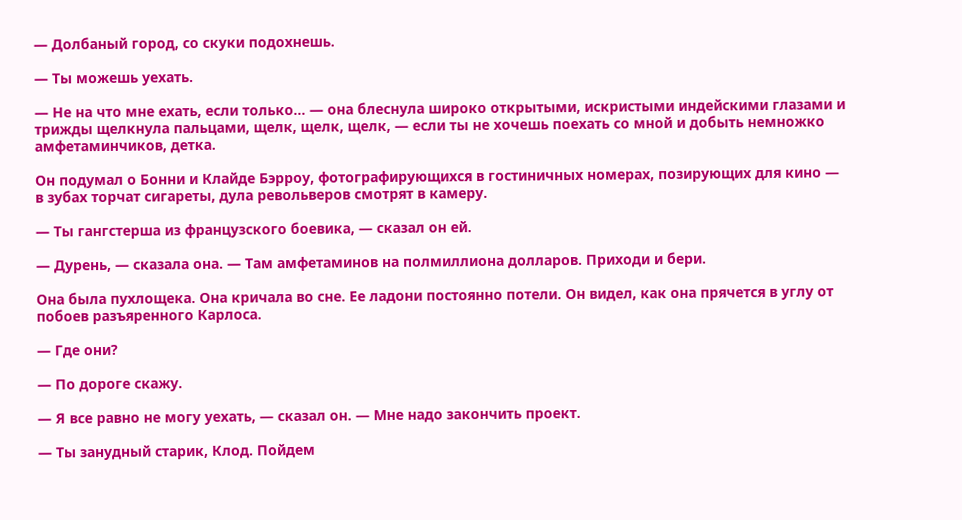— Долбаный город, со скуки подохнешь.

— Ты можешь уехать.

— Не на что мне ехать, если только… — она блеснула широко открытыми, искристыми индейскими глазами и трижды щелкнула пальцами, щелк, щелк, щелк, — если ты не хочешь поехать со мной и добыть немножко амфетаминчиков, детка.

Он подумал о Бонни и Клайде Бэрроу, фотографирующихся в гостиничных номерах, позирующих для кино — в зубах торчат сигареты, дула револьверов смотрят в камеру.

— Ты гангстерша из французского боевика, — сказал он ей.

— Дурень, — сказала она. — Там амфетаминов на полмиллиона долларов. Приходи и бери.

Она была пухлощека. Она кричала во сне. Ее ладони постоянно потели. Он видел, как она прячется в углу от побоев разъяренного Карлоса.

— Где они?

— По дороге скажу.

— Я все равно не могу уехать, — сказал он. — Мне надо закончить проект.

— Ты занудный старик, Клод. Пойдем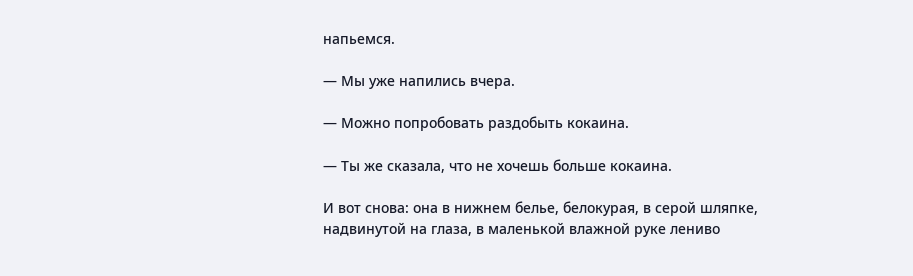напьемся.

— Мы уже напились вчера.

— Можно попробовать раздобыть кокаина.

— Ты же сказала, что не хочешь больше кокаина.

И вот снова: она в нижнем белье, белокурая, в серой шляпке, надвинутой на глаза, в маленькой влажной руке лениво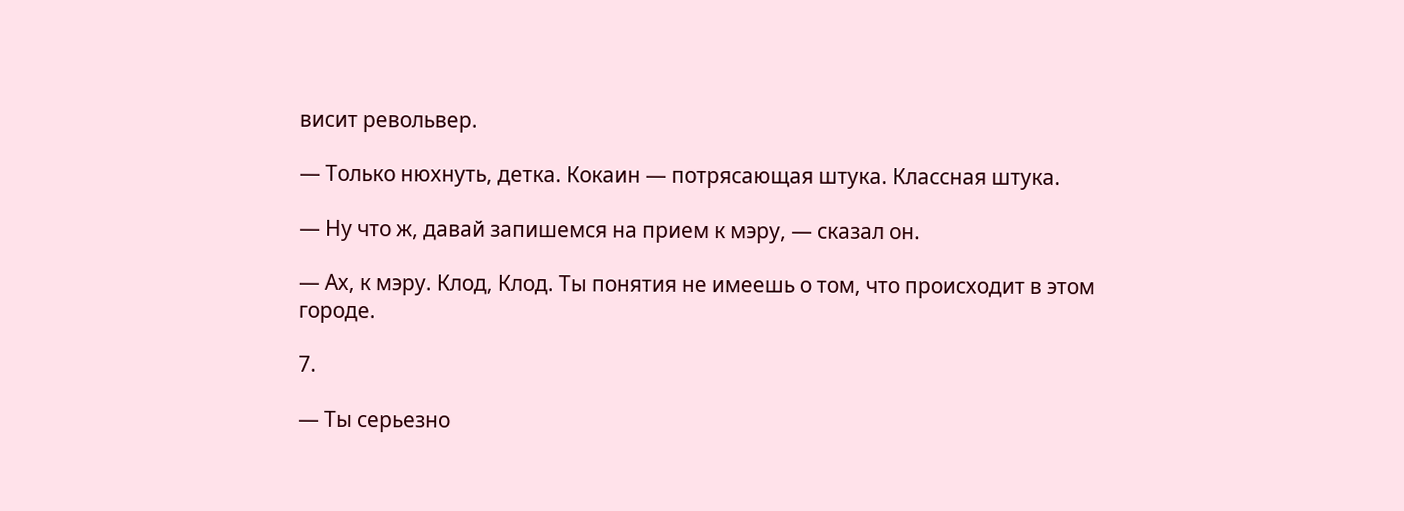висит револьвер.

— Только нюхнуть, детка. Кокаин — потрясающая штука. Классная штука.

— Ну что ж, давай запишемся на прием к мэру, — сказал он.

— Ах, к мэру. Клод, Клод. Ты понятия не имеешь о том, что происходит в этом городе.

7.

— Ты серьезно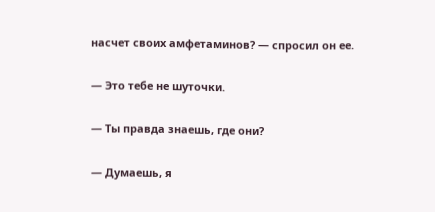насчет своих амфетаминов? — спросил он ее.

— Это тебе не шуточки.

— Ты правда знаешь, где они?

— Думаешь, я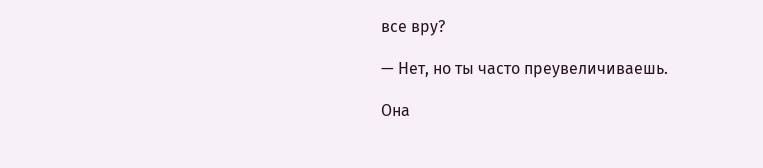все вру?

— Нет, но ты часто преувеличиваешь.

Она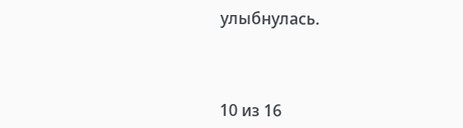улыбнулась.



10 из 16